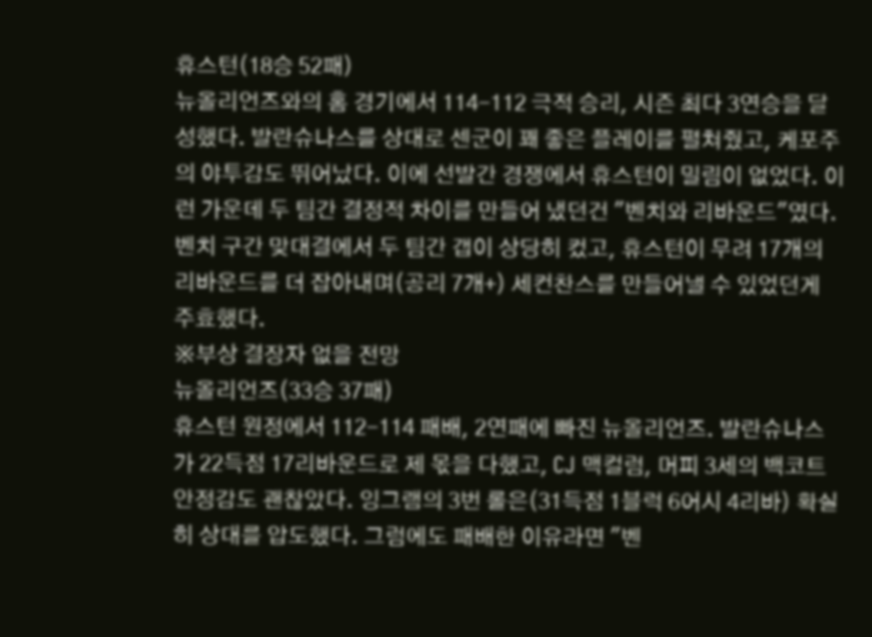휴스턴(18승 52패)
뉴올리언즈와의 홈 경기에서 114-112 극적 승리, 시즌 최다 3연승을 달성했다. 발란슈나스를 상대로 센군이 꽤 좋은 플레이를 펼쳐줬고, 케포주의 야투감도 뛰어났다. 이에 선발간 경쟁에서 휴스턴이 밀림이 없었다. 이런 가운데 두 팀간 결정적 차이를 만들어 냈던건 "벤치와 리바운드"였다. 벤치 구간 맞대결에서 두 팀간 갭이 상당히 컸고, 휴스턴이 무려 17개의 리바운드를 더 잡아내며(공리 7개+) 세컨찬스를 만들어낼 수 있었던게 주효했다.
※부상 결장자 없을 전망
뉴올리언즈(33승 37패)
휴스턴 원정에서 112-114 패배, 2연패에 빠진 뉴올리언즈. 발란슈나스가 22득점 17리바운드로 제 몫을 다했고, CJ 맥컬럼, 머피 3세의 백코트 안정감도 괜찮았다. 잉그램의 3번 롤은(31득점 1블럭 6어시 4리바) 확실히 상대를 압도했다. 그럼에도 패배한 이유라면 "벤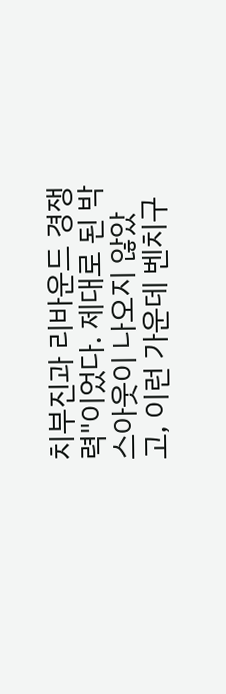치부진과 리바운드 경쟁력"이었다. 제대로 된 박스아웃이 나오지 않았고, 이런 가운데 벤치구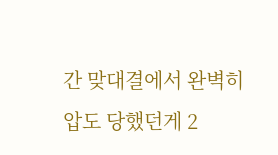간 맞대결에서 완벽히 압도 당했던게 2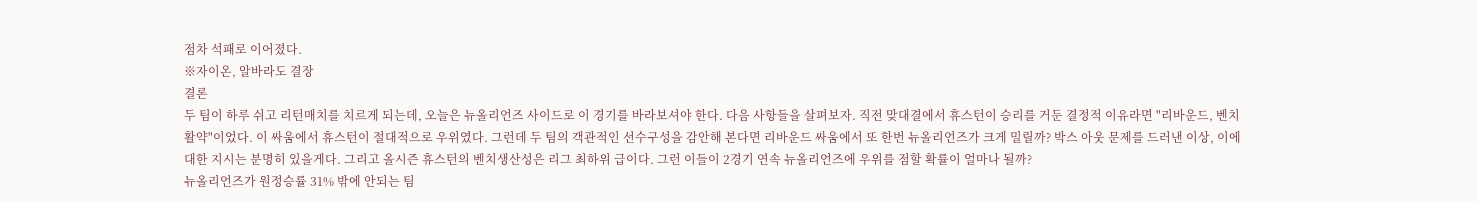점차 석패로 이어졌다.
※자이온, 알바라도 결장
결론
두 팀이 하루 쉬고 리턴매치를 치르게 되는데, 오늘은 뉴올리언즈 사이드로 이 경기를 바라보셔야 한다. 다음 사항들을 살펴보자. 직전 맞대결에서 휴스턴이 승리를 거둔 결정적 이유라면 "리바운드, 벤치 활약"이었다. 이 싸움에서 휴스턴이 절대적으로 우위였다. 그런데 두 팀의 객관적인 선수구성을 감안해 본다면 리바운드 싸움에서 또 한번 뉴올리언즈가 크게 밀릴까? 박스 아웃 문제를 드러낸 이상, 이에 대한 지시는 분명히 있을게다. 그리고 올시즌 휴스턴의 벤치생산성은 리그 최하위 급이다. 그런 이들이 2경기 연속 뉴올리언즈에 우위를 점할 확률이 얼마나 될까?
뉴올리언즈가 원정승률 31% 밖에 안되는 팀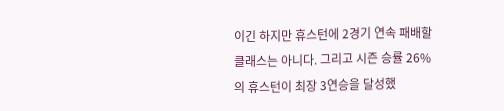이긴 하지만 휴스턴에 2경기 연속 패배할 클래스는 아니다. 그리고 시즌 승률 26%의 휴스턴이 최장 3연승을 달성했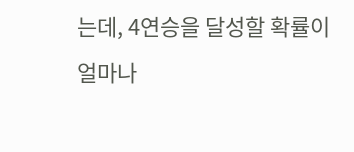는데, 4연승을 달성할 확률이 얼마나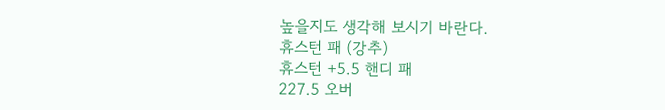높을지도 생각해 보시기 바란다.
휴스턴 패 (강추)
휴스턴 +5.5 핸디 패
227.5 오버